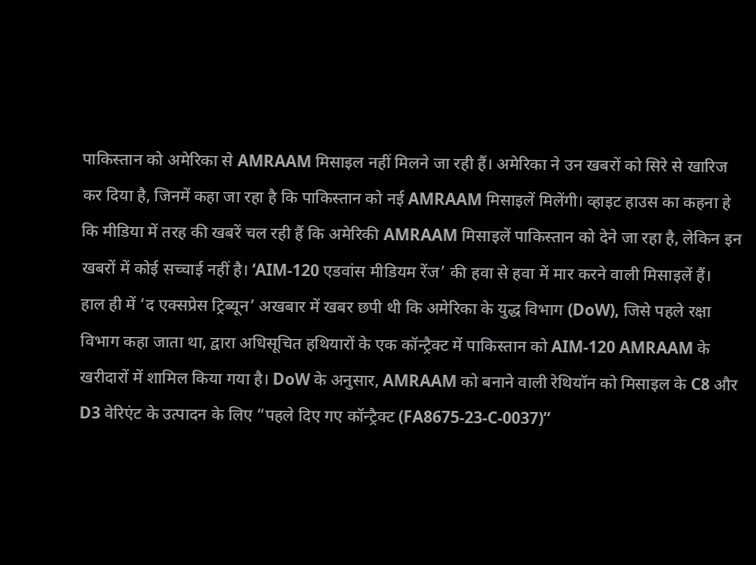पाकिस्तान को अमेरिका से AMRAAM मिसाइल नहीं मिलने जा रही हैं। अमेरिका ने उन खबरों को सिरे से खारिज कर दिया है, जिनमें कहा जा रहा है कि पाकिस्तान को नई AMRAAM मिसाइलें मिलेंगी। व्हाइट हाउस का कहना हे कि मीडिया में तरह की खबरें चल रही हैं कि अमेरिकी AMRAAM मिसाइलें पाकिस्तान को देने जा रहा है, लेकिन इन खबरों में कोई सच्चाई नहीं है। ‘AIM-120 एडवांस मीडियम रेंज’ की हवा से हवा में मार करने वाली मिसाइलें हैं।
हाल ही में ‘द एक्सप्रेस ट्रिब्यून’ अखबार में खबर छपी थी कि अमेरिका के युद्ध विभाग (DoW), जिसे पहले रक्षा विभाग कहा जाता था, द्वारा अधिसूचित हथियारों के एक कॉन्ट्रैक्ट में पाकिस्तान को AIM-120 AMRAAM के खरीदारों में शामिल किया गया है। DoW के अनुसार, AMRAAM को बनाने वाली रेथियॉन को मिसाइल के C8 और D3 वेरिएंट के उत्पादन के लिए “पहले दिए गए कॉन्ट्रैक्ट (FA8675-23-C-0037)”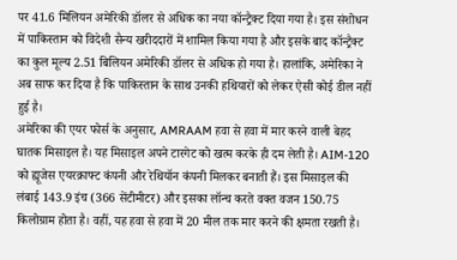पर 41.6 मिलियन अमेरिकी डॉलर से अधिक का नया कॉन्ट्रैक्ट दिया गया है। इस संशोधन में पाकिस्तान को विदेशी सैन्य खरीददारों में शामिल किया गया है और इसके बाद कॉन्ट्रैक्ट का कुल मूल्य 2.51 बिलियन अमेरिकी डॉलर से अधिक हो गया है। हालांकि, अमेरिका ने अब साफ कर दिया है कि पाकिस्तान के साथ उनकी हथियारों को लेकर ऐसी कोई डील नहीं हुई है।
अमेरिका की एयर फोर्स के अनुसार, AMRAAM हवा से हवा में मार करने वाली बेहद घातक मिसाइल है। यह मिसाइल अपने टारगेट को खत्म करके ही दम लेती है। AIM-120 को ह्यूजेस एयरक्राफ्ट कंपनी और रेथियॉन कंपनी मिलकर बनाती हैं। इस मिसाइल की लंबाई 143.9 इंच (366 सेंटीमीटर) और इसका लॉन्च करते वक्त वजन 150.75 किलोग्राम होता है। वहीं, यह हवा से हवा में 20 मील तक मार करने की क्षमता रखती है।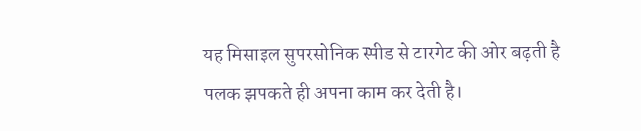यह मिसाइल सुपरसोनिक स्पीड से टारगेट की ओर बढ़ती है पलक झपकते ही अपना काम कर देती है।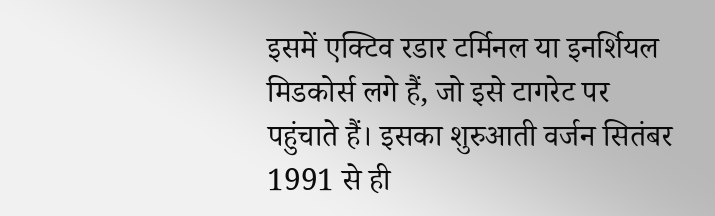इसमें एक्टिव रडार टर्मिनल या इनर्शियल मिडकोर्स लगे हैं, जो इसे टागरेट पर पहुंचाते हैं। इसका शुरुआती वर्जन सितंबर 1991 से ही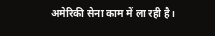अमेरिकी सेना काम में ला रही है।